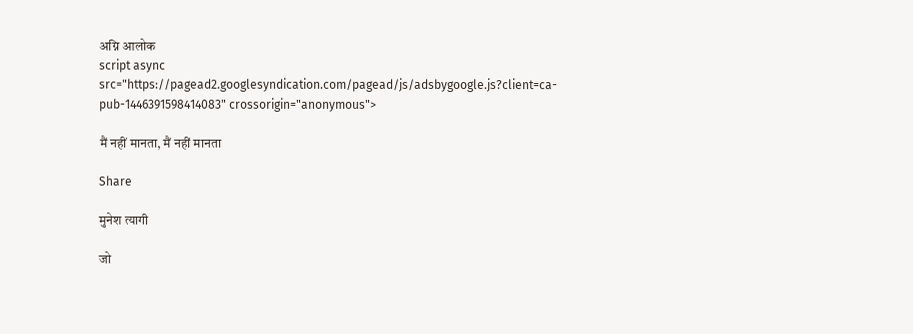अग्नि आलोक
script async src="https://pagead2.googlesyndication.com/pagead/js/adsbygoogle.js?client=ca-pub-1446391598414083" crossorigin="anonymous">

मैं नहीं मानता, मैं नहीं मानता

Share

मुनेश त्यागी

जो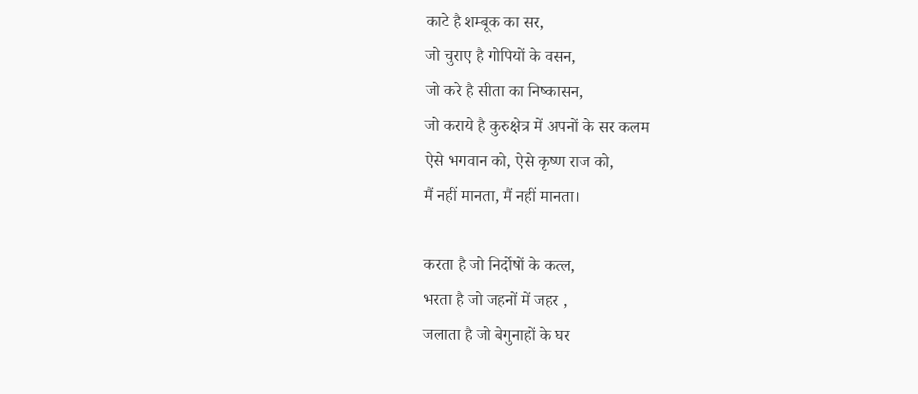काटे है शम्बूक का सर,
जो चुराए है गोपियों के वसन,
जो करे है सीता का निष्कासन,
जो कराये है कुरुक्षेत्र में अपनों के सर कलम
ऐसे भगवान को, ऐसे कृष्ण राज को,
मैं नहीं मानता, मैं नहीं मानता।

करता है जो निर्दोषों के कत्ल,
भरता है जो जहनों में जहर ,
जलाता है जो बेगुनाहों के घर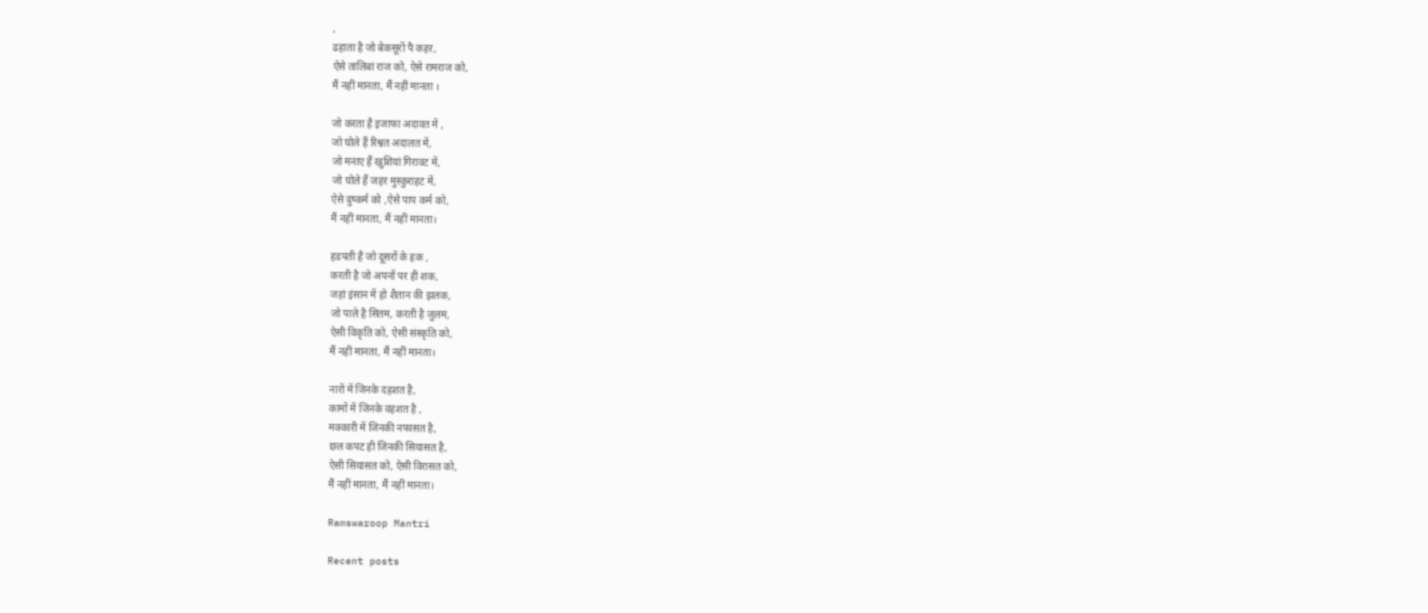,
ढहाता है जो बेकसूरों पै कहर,
ऐसे तालिबां राज को, ऐसे रामराज को,
मैं नहीं मानता, मैं नहीं मानता ।

जो करता है इजाफा अदावत में ,
जो घोले हैं रिश्वत अदालत में,
जो मनाए हैं खुशियां गिरावट में,
जो घोले हैं जहर मुस्कुराहट में,
ऐसे दुष्कर्म को ,ऐसे पाप कर्म को,
मैं नहीं मानता, मैं नहीं मानता।

हडपती है जो दूसरों के हक ,
करती है जो अपनों पर ही शक,
जहां इंसान में हो शैतान की झलक,
जो पाले है सितम, करती है जुलम,
ऐसी विकृति को, ऐसी संस्कृति को,
मैं नहीं मानता, मैं नहीं मानता।

नारों में जिनके दहशत है,
कामों में जिनके वहशत है ,
मक्कारी में जिनकी नफासत है,
छल कपट ही जिनकी सियासत है,
ऐसी सियासत को, ऐसी विरासत को,
मैं नहीं मानता, मैं नहीं मानता।

Ramswaroop Mantri

Recent posts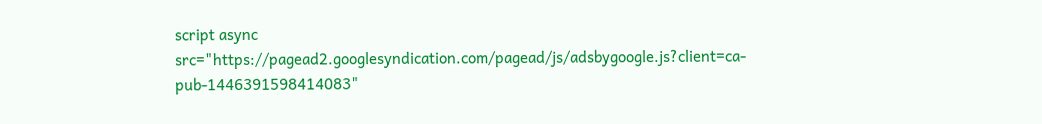script async src="https://pagead2.googlesyndication.com/pagead/js/adsbygoogle.js?client=ca-pub-1446391598414083"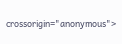crossorigin="anonymous">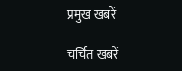प्रमुख खबरें

चर्चित खबरें